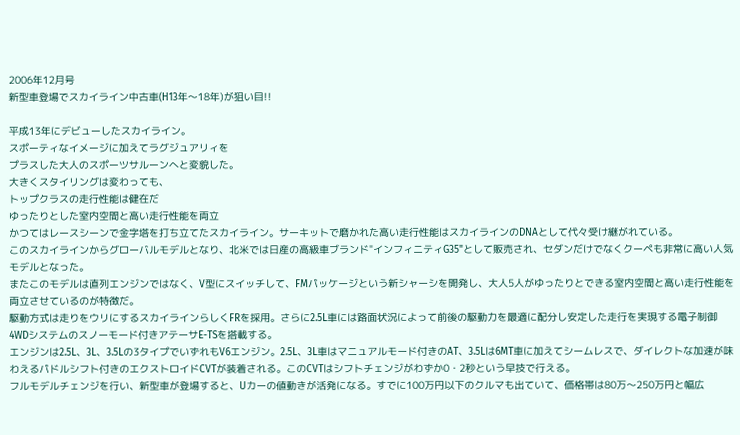2006年12月号
新型車登場でスカイライン中古車(H13年〜18年)が狙い目!!

平成13年にデビューしたスカイライン。
スポーティなイメージに加えてラグジュアリィを
プラスした大人のスポーツサルーンへと変貌した。
大きくスタイリングは変わっても、
トップクラスの走行性能は健在だ
ゆったりとした室内空間と高い走行性能を両立
かつてはレースシーンで金字塔を打ち立てたスカイライン。サーキットで磨かれた高い走行性能はスカイラインのDNAとして代々受け継がれている。
このスカイラインからグローバルモデルとなり、北米では日産の高級車ブランド"インフィニティG35"として販売され、セダンだけでなくクーペも非常に高い人気モデルとなった。
またこのモデルは直列エンジンではなく、V型にスイッチして、FMパッケージという新シャーシを開発し、大人5人がゆったりとできる室内空間と高い走行性能を両立させているのが特徴だ。
駆動方式は走りをウリにするスカイラインらしくFRを採用。さらに2.5L車には路面状況によって前後の駆動力を最適に配分し安定した走行を実現する電子制御4WDシステムのスノーモード付きアテーサE-TSを搭載する。
エンジンは2.5L、3L、3.5Lの3タイプでいずれもV6エンジン。2.5L、3L車はマニュアルモード付きのAT、3.5Lは6MT車に加えてシームレスで、ダイレクトな加速が味わえるパドルシフト付きのエクストロイドCVTが装着される。このCVTはシフトチェンジがわずか0・2秒という早技で行える。
フルモデルチェンジを行い、新型車が登場すると、Uカーの値動きが活発になる。すでに100万円以下のクルマも出ていて、価格帯は80万〜250万円と幅広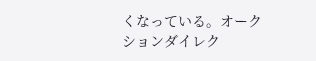くなっている。オークションダイレク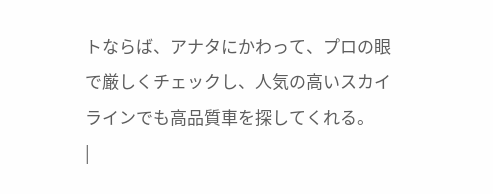トならば、アナタにかわって、プロの眼で厳しくチェックし、人気の高いスカイラインでも高品質車を探してくれる。
|